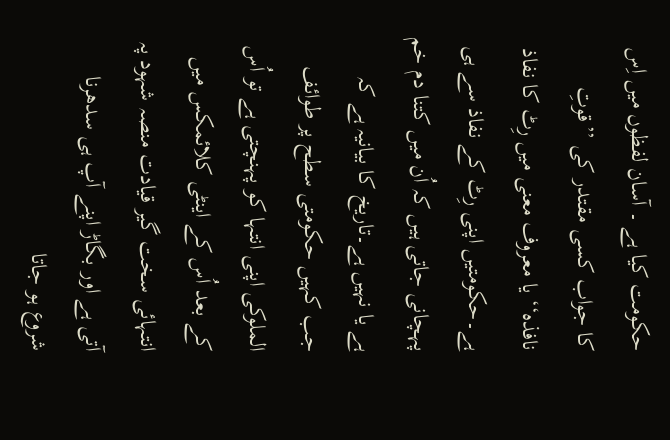حکومت کیا ہے ۔ آسان لفظوں میں اِس کا جواب کسی مقتدر کی ’’قوتِ نافذہ‘‘ یا معروف معنی میں رِٹ کا نفاذ ہے۔حکومتیں اپنی رِٹ کے نفاذ سے ہی پہچانی جاتی ہیں کہ اُن میں کتنا دم خم ہے یا نہیں ہے۔تاریخ کا بیانیہ ہے کہ جب کہیں حکومتی سطح پر طوائف الملوکی اپنی انتہا کو پہنچتی ہے تو اُس کے بعد اُس کے اینٹی کلائمکس میں انتہائی سخت گیر قیادت منصہ شہود پہ آتی ہے اور بگاڑ اپنے آپ ہی سدھرنا شروع ہو جاتا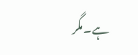ہے۔مگر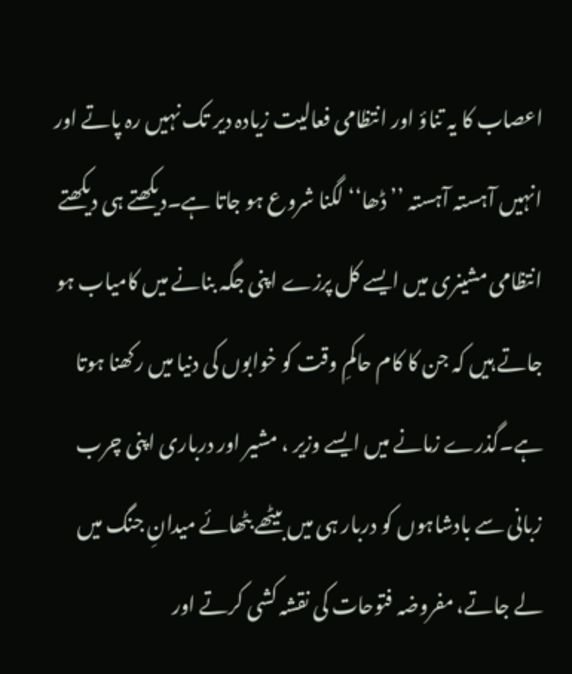اعصاب کا یہ تناؤ اور انتظامی فعالیت زیادہ دیر تک نہیں رہ پاتے اور انہیں آہستہ آہستہ ’’ڈھا‘‘ لگنا شروع ہو جاتا ہے۔دیکھتے ہی دیکھتے انتظامی مشینری میں ایسے کل پرزے اپنی جگہ بنانے میں کامیاب ہو جاتے ہیں کہ جن کا کام حاکمِ وقت کو خوابوں کی دنیا میں رکھنا ہوتا ہے۔گذرے زمانے میں ایسے وزیر ، مشیر اور درباری اپنی چرب زبانی سے بادشاہوں کو دربار ہی میں بیٹھے بٹھائے میدانِ جنگ میں لے جاتے، مفروضہ فتوحات کی نقشہ کشی کرتے اور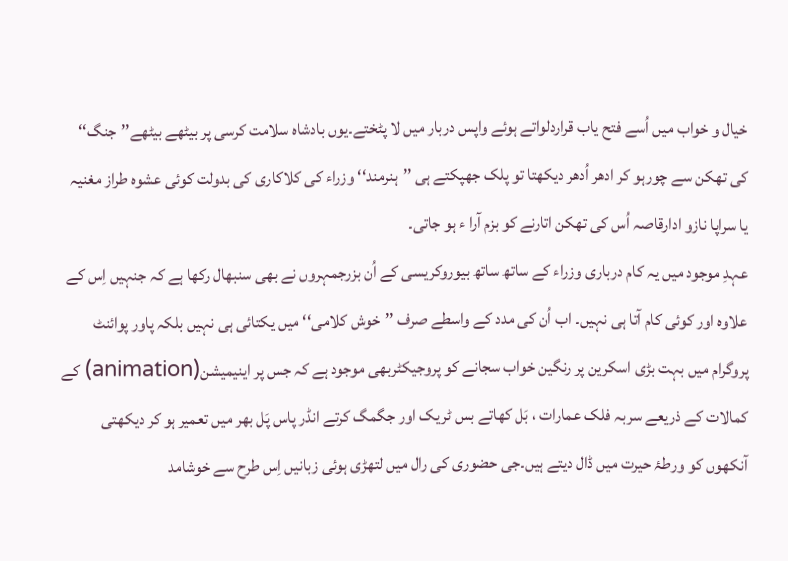خیال و خواب میں اُسے فتح یاب قراردلواتے ہوئے واپس دربار میں لا پٹختے۔یوں بادشاہ سلامت کرسی پر بیٹھے بیٹھے’’جنگ‘‘ کی تھکن سے چورہو کر ادھر اُدھر دیکھتا تو پلک جھپکتے ہی ’’ہنرمند‘‘ وزراء کی کلاکاری کی بدولت کوئی عشوہ طراز مغنیہ یا سراپا نازو ادارقاصہ اُس کی تھکن اتارنے کو بزم آرا ء ہو جاتی۔
عہدِ موجود میں یہ کام درباری وزراء کے ساتھ ساتھ بیوروکریسی کے اُن بزرجمہروں نے بھی سنبھال رکھا ہے کہ جنہیں اِس کے علاوہ اور کوئی کام آتا ہی نہیں۔ اب اُن کی مدد کے واسطے صرف ’’خوش کلامی‘‘ میں یکتائی ہی نہیں بلکہ پاور پوائنٹ پروگرام میں بہت بڑی اسکرین پر رنگین خواب سجانے کو پروجیکٹربھی موجود ہے کہ جس پر اینیمیشن(animation) کے کمالات کے ذریعے سربہ فلک عمارات ، بَل کھاتے بس ٹریک اور جگمگ کرتے انڈر پاس پَل بھر میں تعمیر ہو کر دیکھتی آنکھوں کو ورطۂ حیرت میں ڈال دیتے ہیں۔جی حضوری کی رال میں لتھڑی ہوئی زبانیں اِس طرح سے خوشامد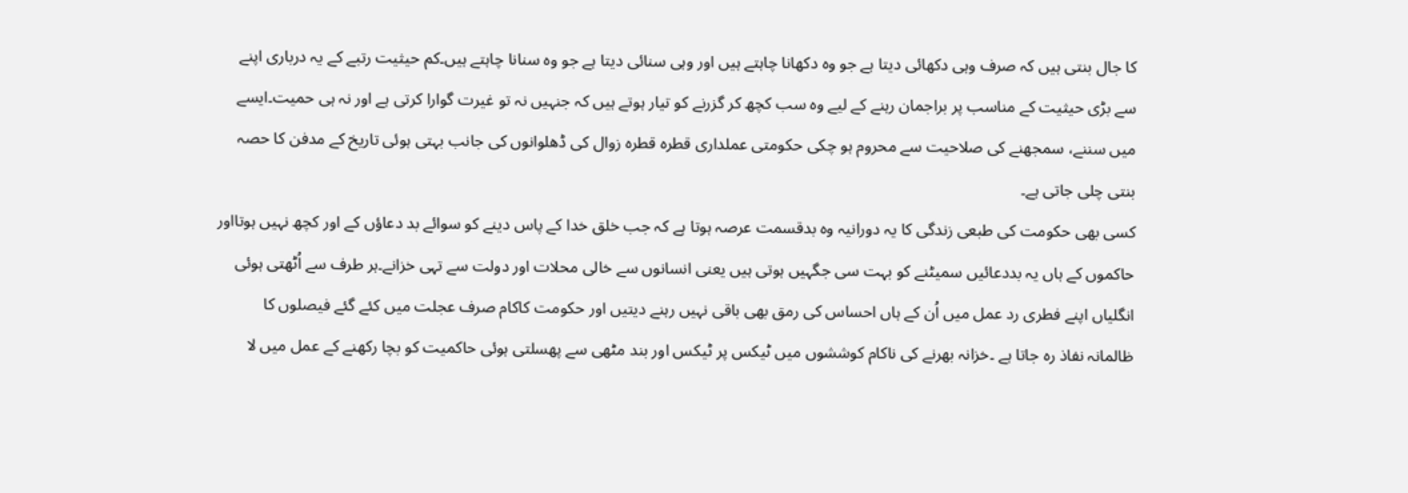کا جال بنتی ہیں کہ صرف وہی دکھائی دیتا ہے جو وہ دکھانا چاہتے ہیں اور وہی سنائی دیتا ہے جو وہ سنانا چاہتے ہیں۔کم حیثیت رتبے کے یہ درباری اپنے سے بڑی حیثیت کے مناسب پر براجمان رہنے کے لیے وہ سب کچھ کر گزرنے کو تیار ہوتے ہیں کہ جنہیں نہ تو غیرت گوارا کرتی ہے اور نہ ہی حمیت۔ایسے میں سننے، سمجھنے کی صلاحیت سے محروم ہو چکی حکومتی عملداری قطرہ قطرہ زوال کی ڈھلوانوں کی جانب بہتی ہوئی تاریخ کے مدفن کا حصہ بنتی چلی جاتی ہے۔
کسی بھی حکومت کی طبعی زندگی کا یہ دورانیہ وہ بدقسمت عرصہ ہوتا ہے کہ جب خلق خدا کے پاس دینے کو سوائے بد دعاؤں کے اور کچھ نہیں ہوتااور حاکموں کے ہاں یہ بددعائیں سمیٹنے کو بہت سی جگہیں ہوتی ہیں یعنی انسانوں سے خالی محلات اور دولت سے تہی خزانے۔ہر طرف سے اُٹھتی ہوئی انگلیاں اپنے فطری رد عمل میں اُن کے ہاں احساس کی رمق بھی باقی نہیں رہنے دیتیں اور حکومت کاکام صرف عجلت میں کئے گئے فیصلوں کا ظالمانہ نفاذ رہ جاتا ہے ۔خزانہ بھرنے کی ناکام کوششوں میں ٹیکس پر ٹیکس اور بند مٹھی سے پھسلتی ہوئی حاکمیت کو بچا رکھنے کے عمل میں لا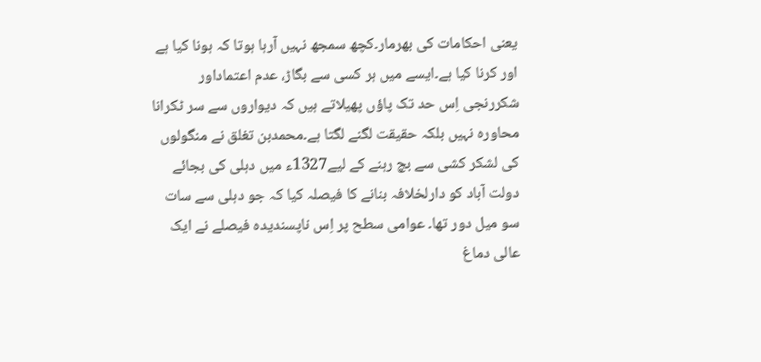یعنی احکامات کی بھرمار۔کچھ سمجھ نہیں آرہا ہوتا کہ ہونا کیا ہے اور کرنا کیا ہے۔ایسے میں ہر کسی سے بگاڑ، عدم اعتماداور شکررنجی اِس حد تک پاؤں پھیلاتے ہیں کہ دیواروں سے سر ٹکرانا محاورہ نہیں بلکہ حقیقت لگنے لگتا ہے۔محمدبن تغلق نے منگولوں کی لشکر کشی سے بچ رہنے کے لیے1327ء میں دہلی کی بجائے دولت آباد کو دارلخلافہ بنانے کا فیصلہ کیا کہ جو دہلی سے سات سو میل دور تھا۔ عوامی سطح پر اِس ناپسندیدہ فیصلے نے ایک عالی دماغ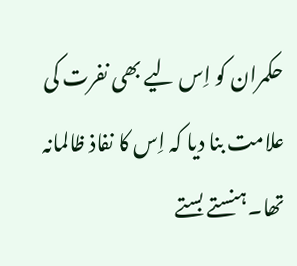حکمران کو اِس لیے بھی نفرت کی علامت بنا دیا کہ اِس کا نفاذ ظالمانہ تھا۔ہنستے بستے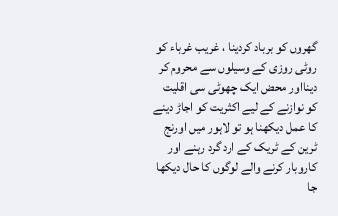گھروں کو برباد کردینا ، غریب غرباء کو روٹی روزی کے وسیلوں سے محروم کر دینااور محض ایک چھوٹی سی اقلیت کو نوازنے کے لیے اکثریت کو اجاڑ دینے کا عمل دیکھنا ہو تو لاہور میں اورنج ٹرین کے ٹریک کے ارد گرد رہنے اور کاروبار کرنے والے لوگوں کا حال دیکھا جا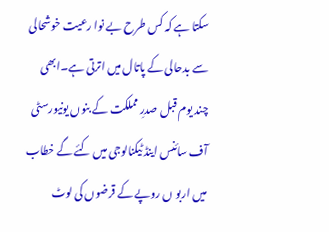سکتا ہے کہ کس طرح بے نوا رعیت خوشحالی سے بدحالی کے پاتال میں اترتی ہے۔ابھی چند یوم قبل صدرِ مملکت کے بنوں یونیورسٹی آف سائنس اینڈ ٹیکنالوجی میں کئے گے خطاب میں اربو ں روپے کے قرضوں کی لوٹ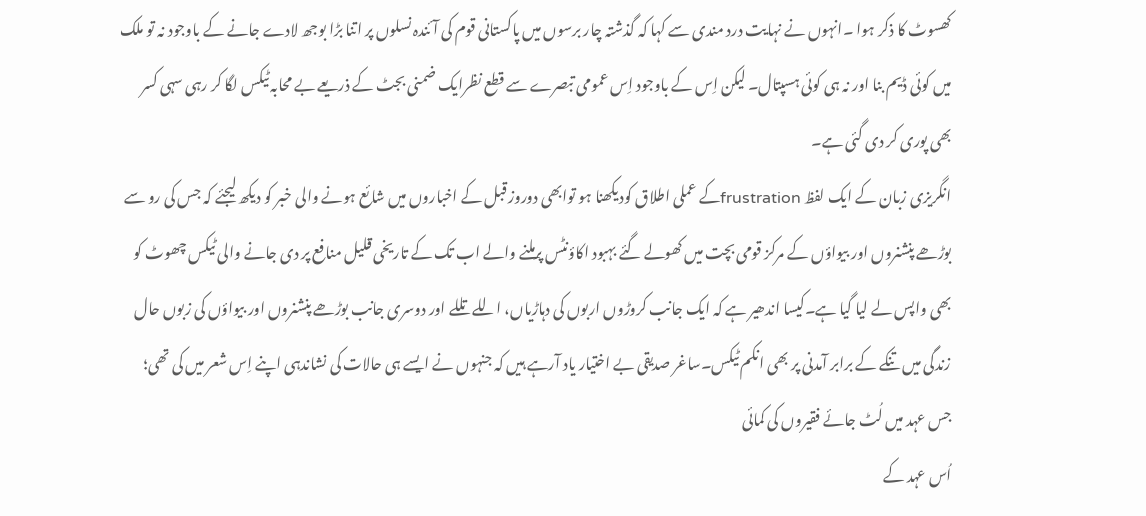کھسوٹ کا ذکر ہوا ۔انہوں نے نہایت درد مندی سے کہا کہ گذشتہ چار برسوں میں پاکستانی قوم کی آئندہ نسلوں پر اتنا بڑا بوجھ لادے جانے کے باوجود نہ تو ملک میں کوئی ڈیم بنا اور نہ ہی کوئی ہسپتال۔ لیکن اِس کے باوجود اِس عمومی تبصرے سے قطع نظرایک ضمنی بجٹ کے ذریعے بے محابہ ٹیکس لگا کر رہی سہی کسر بھی پوری کر دی گئی ہے۔
انگریزی زبان کے ایک لفظ frustrationکے عملی اطلاق کودیکھنا ہو توابھی دوروز قبل کے اخباروں میں شائع ہونے والی خبر کو دیکھ لیجئے کہ جس کی رو سے بوڑھے پنشنروں اور بیواؤں کے مرکز قومی بچت میں کھولے گئے بہبود اکاؤنٹس پرملنے والے اب تک کے تاریخی قلیل منافع پر دی جانے والی ٹیکس چھوٹ کو بھی واپس لے لیا گیا ہے۔کیسا اندھیر ہے کہ ایک جانب کروڑوں اربوں کی دہاڑیاں، اللے تللے اور دوسری جانب بوڑھے پنشنروں اور بیواؤں کی زبوں حال زندگی میں تنکے کے برابر آمدنی پر بھی انکم ٹیکس۔ساغر صدیقی بے اختیار یاد آرہے ہیں کہ جنہوں نے ایسے ہی حالات کی نشاندہی اپنے اِس شعر میں کی تھی؛
جس عہد میں لُٹ جائے فقیروں کی کمائی
اُس عہد کے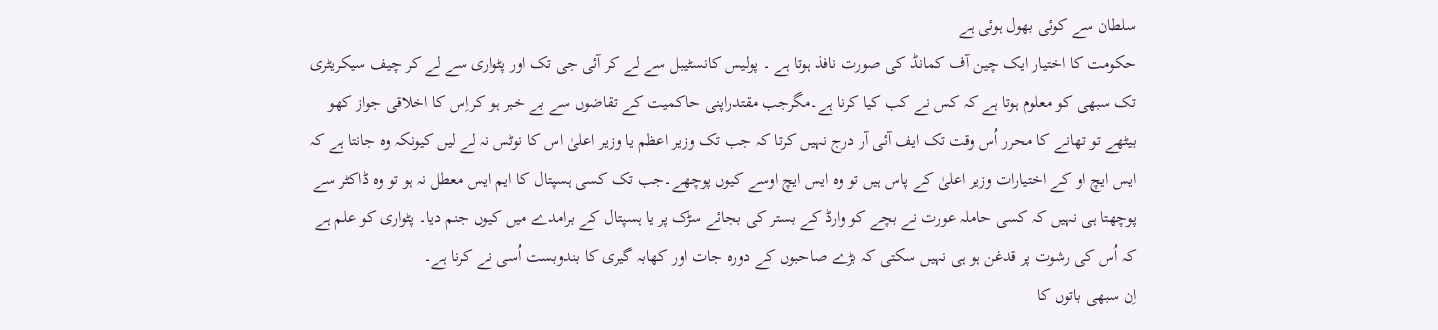سلطان سے کوئی بھول ہوئی ہے
حکومت کا اختیار ایک چین آف کمانڈ کی صورت نافذ ہوتا ہے ۔ پولیس کانسٹیبل سے لے کر آئی جی تک اور پٹواری سے لے کر چیف سیکریٹری تک سبھی کو معلوم ہوتا ہے کہ کس نے کب کیا کرنا ہے۔مگرجب مقتدراپنی حاکمیت کے تقاضوں سے بے خبر ہو کراِس کا اخلاقی جواز کھو بیٹھے تو تھانے کا محرر اُس وقت تک ایف آئی آر درج نہیں کرتا کہ جب تک وزیر اعظم یا وزیر اعلیٰ اس کا نوٹس نہ لے لیں کیونکہ وہ جانتا ہے کہ ایس ایچ او کے اختیارات وزیر اعلیٰ کے پاس ہیں تو وہ ایس ایچ اوسے کیوں پوچھے۔جب تک کسی ہسپتال کا ایم ایس معطل نہ ہو تو وہ ڈاکٹر سے پوچھتا ہی نہیں کہ کسی حاملہ عورت نے بچے کو وارڈ کے بستر کی بجائے سڑک پر یا ہسپتال کے برامدے میں کیوں جنم دیا۔ پٹواری کو علم ہے کہ اُس کی رشوت پر قدغن ہو ہی نہیں سکتی کہ بڑے صاحبوں کے دورہ جات اور کھابہ گیری کا بندوبست اُسی نے کرنا ہے۔
اِن سبھی باتوں کا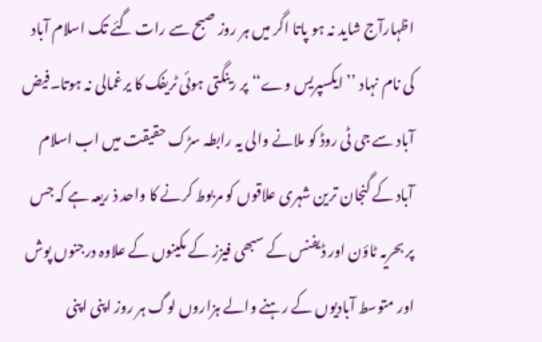اظہارآج شاید نہ ہو پاتا اگر میں ہر روز صبح سے رات گئے تک اسلام آباد کی نام نہاد ’’ایکسپریس وے‘‘ پر رینگتی ہوئی ٹریفک کا یرغمالی نہ ہوتا۔فیض آباد سے جی ٹی روڈ کو ملانے والی یہ رابطہ سڑک حقیقت میں اب اسلام آباد کے گنجان ترین شہری علاقوں کو مربوط کرنے کا واحد ذ ریعہ ہے کہ جس پر بحریہ ٹاؤن اور ڈیفنس کے سبھی فیزز کے مکینوں کے علاوہ درجنوں پوش اور متوسط آبادیوں کے رہنے والے ہزاروں لوگ ہر روز اپنی اپنی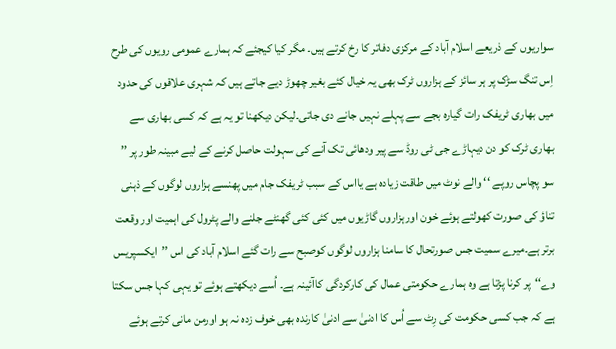سواریوں کے ذریعے اسلام آباد کے مرکزی دفاتر کا رخ کرتے ہیں۔ مگر کیا کیجئے کہ ہمارے عمومی رویوں کی طرح اِس تنگ سڑک پر ہر سائز کے ہزاروں ٹرک بھی یہ خیال کئے بغیر چھوڑ دیے جاتے ہیں کہ شہری علاقوں کی حدود میں بھاری ٹریفک رات گیارہ بجے سے پہلے نہیں جانے دی جاتی۔لیکن دیکھنا تو یہ ہے کہ کسی بھاری سے بھاری ٹرک کو دن دیہاڑے جی ٹی روڈ سے پیر ودھائی تک آنے کی سہولت حاصل کرنے کے لیے مبینہ طور پر ’’ سو پچاس روپے ‘‘ والے نوٹ میں طاقت زیادہ ہے یااس کے سبب ٹریفک جام میں پھنسے ہزاروں لوگوں کے ذہنی تناؤ کی صورت کھولتے ہوئے خون اورہزاروں گاڑیوں میں کئی کئی گھنٹے جلنے والے پٹرول کی اہمیت اور وقعت برتر ہے۔میرے سمیت جس صورتحال کا سامنا ہزاروں لوگوں کوصبح سے رات گئے اسلام آباد کی اس ’’ایکسپریس وے‘‘پر کرنا پڑتا ہے وہ ہمارے حکومتی عمال کی کارکردگی کاآئینہ ہے۔ اُسے دیکھتے ہوئے تو یہی کہا جس سکتا ہے کہ جب کسی حکومت کی رِٹ سے اُس کا ادنیٰ سے ادنیٰ کارندہ بھی خوف زدہ نہ ہو اورمن مانی کرتے ہوئے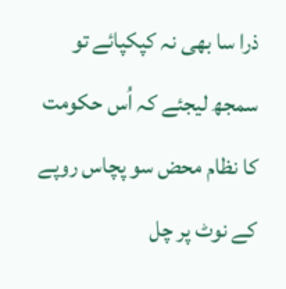ذرا سا بھی نہ کپکپائے تو سمجھ لیجئے کہ اُس حکومت کا نظام محض سو پچاس روپے کے نوٹ پر چل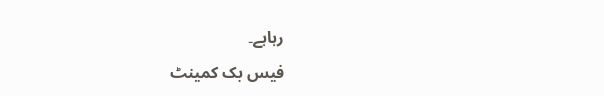رہاہے۔
فیس بک کمینٹ